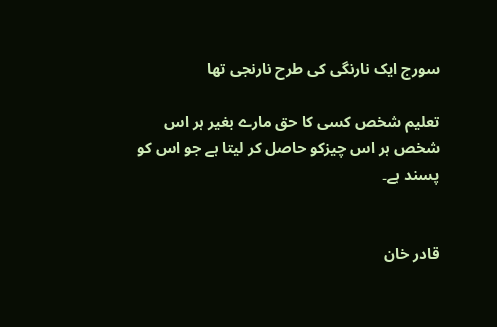سورج ایک نارنگی کی طرح نارنجی تھا

تعلیم شخص کسی کا حق مارے بغیر ہر اس شخص ہر اس چیزکو حاصل کر لیتا ہے جو اس کو پسند ہے۔


قادر خان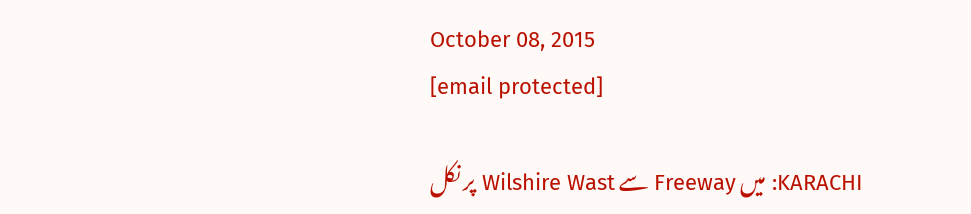October 08, 2015
[email protected]

KARACHI: میں Freeway سے Wilshire Wast پر نکل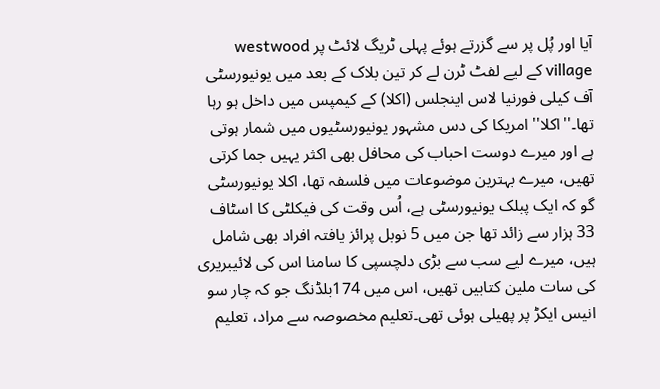آیا اور پُل پر سے گزرتے ہوئے پہلی ٹریگ لائٹ پر westwood village کے لیے لفٹ ٹرن لے کر تین بلاک کے بعد میں یونیورسٹی آف کیلی فورنیا لاس اینجلس (اکلا) کے کیمپس میں داخل ہو رہا تھا۔''اکلا'' امریکا کی دس مشہور یونیورسٹیوں میں شمار ہوتی ہے اور میرے دوست احباب کی محافل بھی اکثر یہیں جما کرتی تھیں، میرے بہترین موضوعات میں فلسفہ تھا، اکلا یونیورسٹی گو کہ ایک پبلک یونیورسٹی ہے، اُس وقت کی فیکلٹی کا اسٹاف 33 ہزار سے زائد تھا جن میں 5 نوبل پرائز یافتہ افراد بھی شامل ہیں، میرے لیے سب سے بڑی دلچسپی کا سامنا اس کی لائیبریری کی سات ملین کتابیں تھیں، اس میں 174بلڈنگ جو کہ چار سو انیس ایکڑ پر پھیلی ہوئی تھی۔تعلیم مخصوصہ سے مراد، تعلیم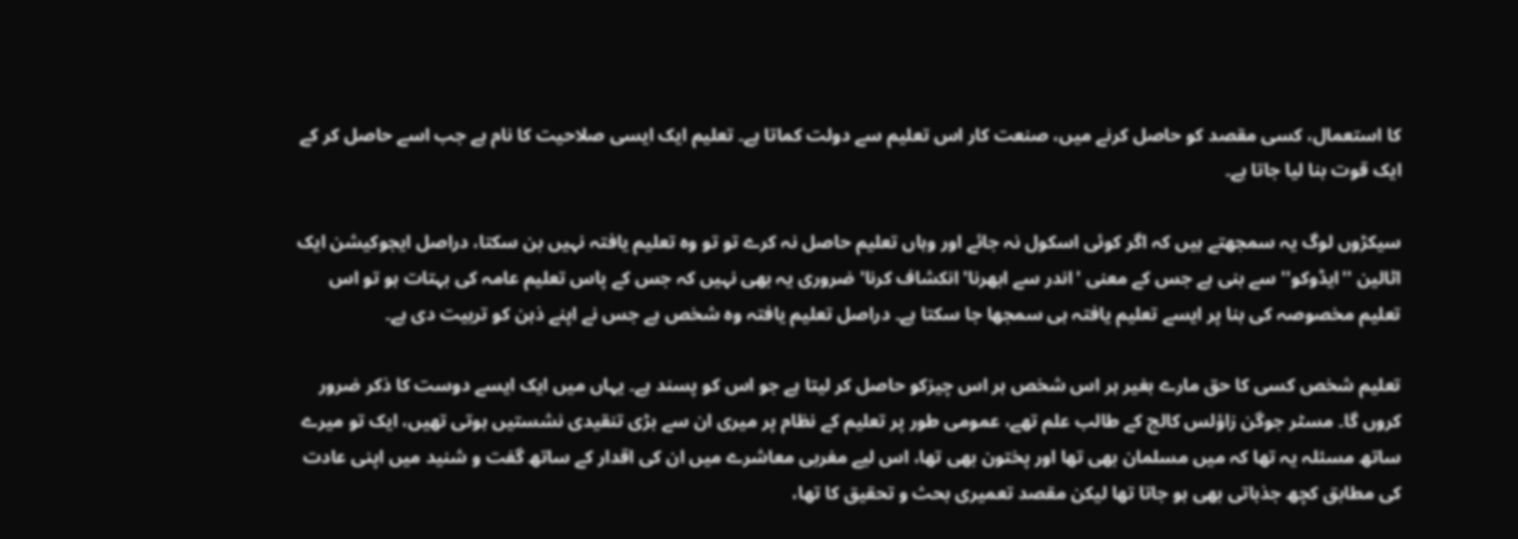کا استعمال، کسی مقصد کو حاصل کرنے میں، صنعت کار اس تعلیم سے دولت کماتا ہے۔ تعلیم ایک ایسی صلاحیت کا نام ہے جب اسے حاصل کر کے ایک قوت بنا لیا جاتا ہے۔

سیکڑوں لوگ یہ سمجھتے ہیں کہ اگر کوئی اسکول نہ جائے اور وہاں تعلیم حاصل نہ کرے تو تو وہ تعلیم یافتہ نہیں بن سکتا، دراصل ایجوکیشن ایک اٹالین ''ایڈوکو'' سے بنی ہے جس کے معنی 'اندر سے ابھرنا' انکشاف کرنا' ضروری یہ بھی نہیں کہ جس کے پاس تعلیم عامہ کی بہتات ہو تو اس تعلیم مخصوصہ کی بنا پر ایسے تعلیم یافتہ ہی سمجھا جا سکتا ہے۔ دراصل تعلیم یافتہ وہ شخص ہے جس نے اپنے ذہن کو تربیت دی ہے۔

تعلیم شخص کسی کا حق مارے بغیر ہر اس شخص ہر اس چیزکو حاصل کر لیتا ہے جو اس کو پسند ہے۔ یہاں میں ایک ایسے دوست کا ذکر ضرور کروں گا۔ مسٹر جوگن زاؤلس کالج کے طالب علم تھے، عمومی طور پر تعلیم کے نظام پر میری ان سے بڑی تنقیدی نشستیں ہوتی تھیں، ایک تو میرے ساتھ مسئلہ یہ تھا کہ میں مسلمان بھی تھا اور پختون بھی تھا، اس لیے مغربی معاشرے میں ان کی اقدار کے ساتھ گفت و شنید میں اپنی عادت کی مطابق کچھ جذباتی بھی ہو جاتا تھا لیکن مقصد تعمیری بحث و تحقیق کا تھا،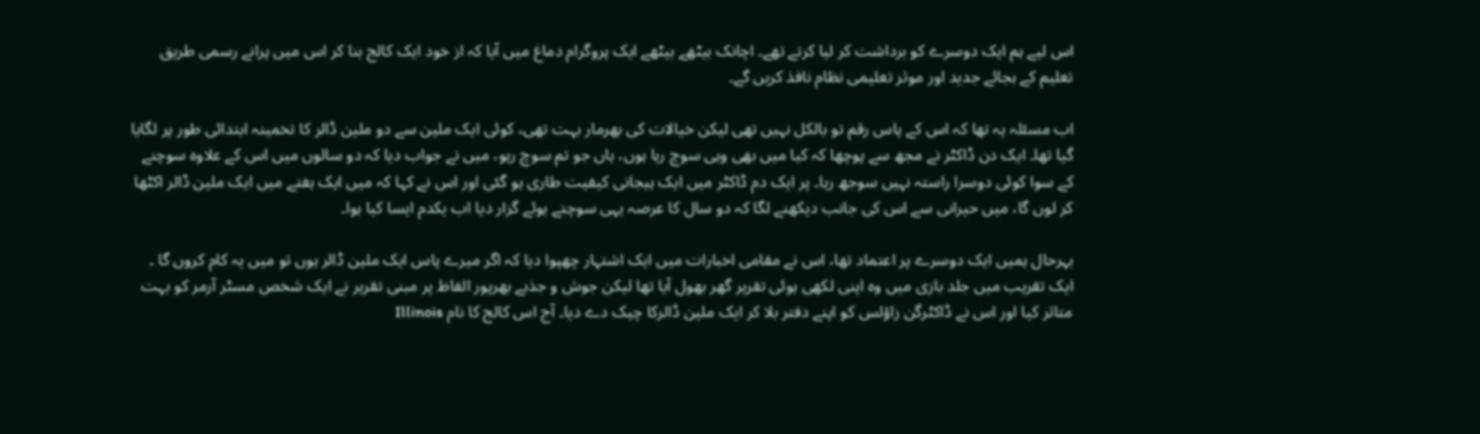اس لیے ہم ایک دوسرے کو برداشت کر لیا کرتے تھے۔ اچانک بیٹھے بیٹھے ایک پروگرام دماغ میں آیا کہ از خود ایک کالج بنا کر اس میں پرانے رسمی طریق تعلیم کے بجائے جدید اور موثر تعلیمی نظام نافذ کریں گے۔

اب مسئلہ یہ تھا کہ اس کے پاس رقم تو بالکل نہیں تھی لیکن خیالات کی بھرمار بہت تھی، کوئی ایک ملین سے دو ملین ڈالر کا تخمینہ ابتدائی طور پر لگایا گیا تھا۔ ایک دن ڈاکٹر نے مجھ سے پوچھا کہ کیا میں بھی وہی سوچ رہا ہوں، ہاں جو تم سوچ رہو، میں نے جواب دیا کہ دو سالوں میں اس کے علاوہ سوچنے کے سوا کوئی دوسرا راستہ نہیں سوجھ رہا۔ پر ایک دم ڈاکٹر میں ایک ہیجانی کیفیت طاری ہو گئی اور اس نے کہا کہ میں ایک ہفتے میں ایک ملین ڈالر اکٹھا کر لوں گا، میں حیرانی سے اس کی جانب دیکھنے لگا کہ دو سال کا عرصہ یہی سوچتے ہوئے گزار دیا اب یکدم ایسا کیا ہوا۔

بہرحال ہمیں ایک دوسرے پر اعتماد تھا، اس نے مقامی اخبارات میں ایک اشتہار چھپوا دیا کہ اگر میرے پاس ایک ملین ڈالر ہوں تو میں یہ کام کروں گا ۔ ایک تقریب میں جلد بازی میں وہ اپنی لکھی ہوئی تقریر گھر بھول آیا تھا لیکن جوش و جذبے بھرپور الفاظ پر مبنی تقریر نے ایک شخص مسٹر آرمر کو بہت متاثر کیا اور اس نے ڈاکٹرگن زاؤلس کو اپنے دفتر بلا کر ایک ملین ڈالرکا چیک دے دیا۔ آج اس کالج کا نام Illinois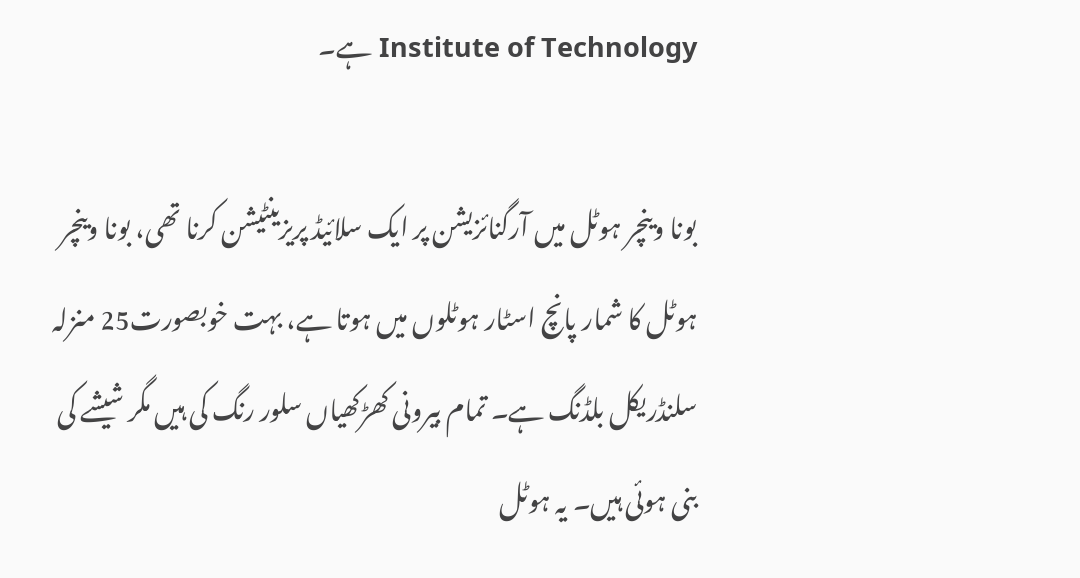Institute of Technology ہے۔

بونا وینچر ہوٹل میں آرگنائزیشن پر ایک سلائیڈ پریزینٹیشن کرنا تھی، بونا وینچر ہوٹل کا شمار پانچ اسٹار ہوٹلوں میں ہوتا ہے، بہت خوبصورت25 منزلہ سلنڈریکل بلڈنگ ہے۔ تمام بیرونی کھڑکھیاں سلور رنگ کی ہیں مگر شیشے کی بنی ہوئی ہیں۔ یہ ہوٹل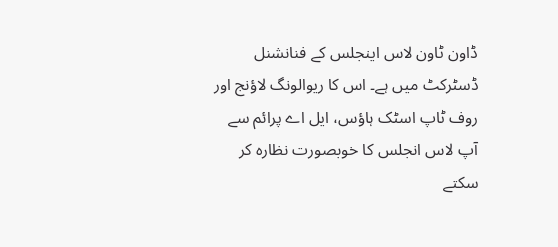ڈاون ٹاون لاس اینجلس کے فنانشنل ڈسٹرکٹ میں ہے۔ اس کا ریوالونگ لاؤنج اور روف ٹاپ اسٹک ہاؤس، ایل اے پرائم سے آپ لاس انجلس کا خوبصورت نظارہ کر سکتے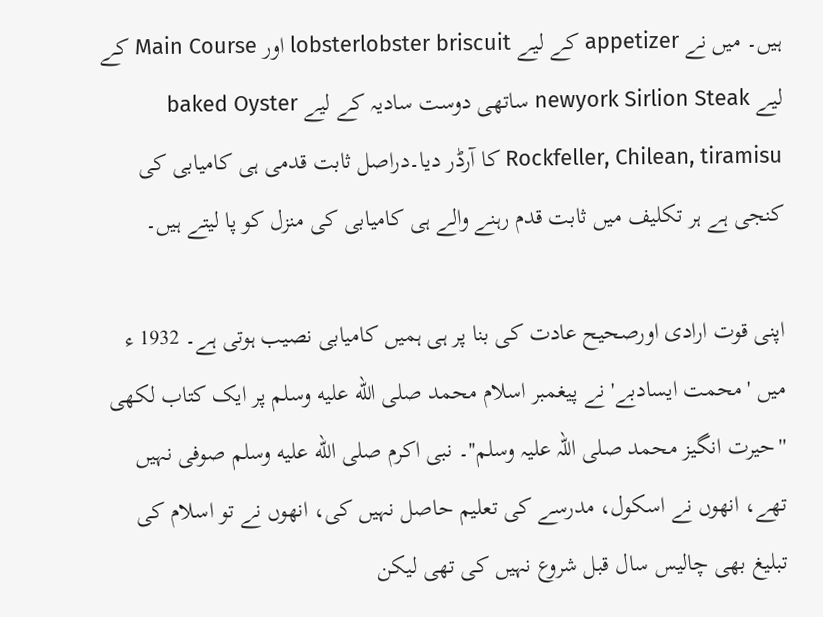ہیں۔ میں نے appetizer کے لیے lobsterlobster briscuit اور Main Course کے لیے newyork Sirlion Steak ساتھی دوست سادیہ کے لیے baked Oyster Rockfeller, Chilean, tiramisu کا آرڈر دیا۔دراصل ثابت قدمی ہی کامیابی کی کنجی ہے ہر تکلیف میں ثابت قدم رہنے والے ہی کامیابی کی منزل کو پا لیتے ہیں۔

اپنی قوت ارادی اورصحیح عادت کی بنا پر ہی ہمیں کامیابی نصیب ہوتی ہے۔ 1932 ء میں 'محمت ایسادبے' نے پیغمبر اسلام محمد صلى الله عليه وسلم پر ایک کتاب لکھی ''حیرت انگیز محمد صلی اللہ علیہ وسلم''۔ نبی اکرم صلى الله عليه وسلم صوفی نہیں تھے، انھوں نے اسکول، مدرسے کی تعلیم حاصل نہیں کی، انھوں نے تو اسلام کی تبلیغ بھی چالیس سال قبل شروع نہیں کی تھی لیکن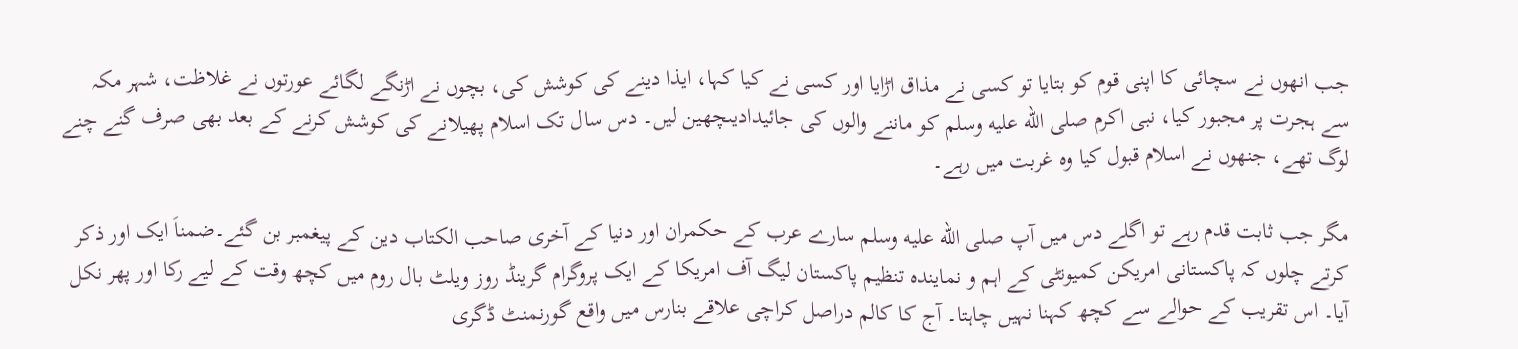جب انھوں نے سچائی کا اپنی قوم کو بتایا تو کسی نے مذاق اڑایا اور کسی نے کیا کہا، ایذا دینے کی کوشش کی، بچوں نے اڑنگے لگائے عورتوں نے غلاظت، شہر مکہ سے ہجرت پر مجبور کیا، نبی اکرم صلى الله عليه وسلم کو ماننے والوں کی جائیدادیںچھین لیں۔ دس سال تک اسلام پھیلانے کی کوشش کرنے کے بعد بھی صرف گنے چنے لوگ تھے، جنھوں نے اسلام قبول کیا وہ غربت میں رہے۔

مگر جب ثابت قدم رہے تو اگلے دس میں آپ صلى الله عليه وسلم سارے عرب کے حکمران اور دنیا کے آخری صاحب الکتاب دین کے پیغمبر بن گئے۔ضمناَ ایک اور ذکر کرتے چلوں کہ پاکستانی امریکن کمیونٹی کے اہم و نمایندہ تنظیم پاکستان لیگ آف امریکا کے ایک پروگرام گرینڈ روز ویلٹ بال روم میں کچھ وقت کے لیے رکا اور پھر نکل آیا۔ اس تقریب کے حوالے سے کچھ کہنا نہیں چاہتا۔ آج کا کالم دراصل کراچی علاقے بنارس میں واقع گورنمنٹ ڈگری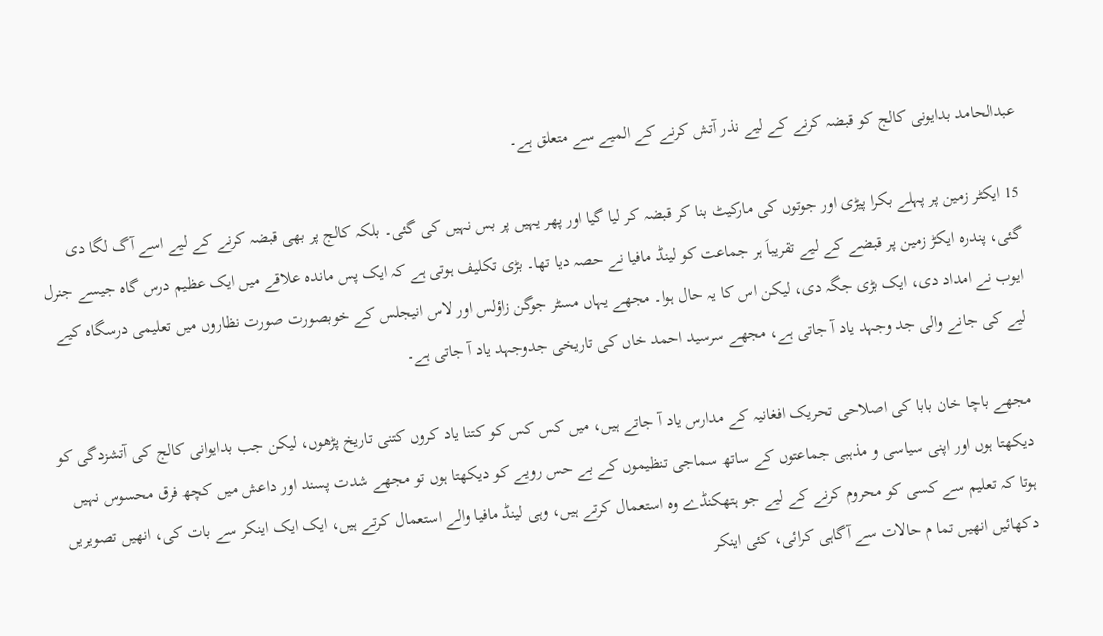عبدالحامد بدایونی کالج کو قبضہ کرنے کے لیے نذر آتش کرنے کے المیے سے متعلق ہے۔

15 ایکٹر زمین پر پہلے بکرا پیڑی اور جوتوں کی مارکیٹ بنا کر قبضہ کر لیا گیا اور پھر یہیں پر بس نہیں کی گئی۔ بلکہ کالج پر بھی قبضہ کرنے کے لیے اسے آگ لگا دی گئی، پندرہ ایکڑ زمین پر قبضے کے لیے تقریباَ ہر جماعت کو لینڈ مافیا نے حصہ دیا تھا۔ بڑی تکلیف ہوتی ہے کہ ایک پس ماندہ علاقے میں ایک عظیم درس گاہ جیسے جنرل ایوب نے امداد دی، ایک بڑی جگہ دی، لیکن اس کا یہ حال ہوا۔ مجھے یہاں مسٹر جوگن زاؤلس اور لاس انیجلس کے خوبصورت صورت نظاروں میں تعلیمی درسگاہ کیے لیے کی جانے والی جد وجہد یاد آ جاتی ہے، مجھے سرسید احمد خاں کی تاریخی جدوجہد یاد آ جاتی ہے۔

مجھے باچا خان بابا کی اصلاحی تحریک افغانیہ کے مدارس یاد آ جاتے ہیں، میں کس کس کو کتنا یاد کروں کتنی تاریخ پڑھوں، لیکن جب بدایوانی کالج کی آتشزدگی کو دیکھتا ہوں اور اپنی سیاسی و مذہبی جماعتوں کے ساتھ سماجی تنظیموں کے بے حس رویے کو دیکھتا ہوں تو مجھے شدت پسند اور داعش میں کچھ فرق محسوس نہیں ہوتا کہ تعلیم سے کسی کو محروم کرنے کے لیے جو ہتھکنڈے وہ استعمال کرتے ہیں، وہی لینڈ مافیا والے استعمال کرتے ہیں، ایک ایک اینکر سے بات کی، انھیں تصویریں دکھائیں انھیں تما م حالات سے آگاہی کرائی، کئی اینکر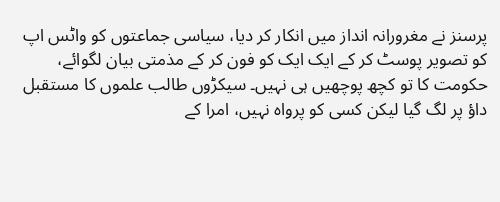پرسنز نے مغرورانہ انداز میں انکار کر دیا، سیاسی جماعتوں کو واٹس اپ کو تصویر پوسٹ کر کے ایک ایک کو فون کر کے مذمتی بیان لگوائے، حکومت کا تو کچھ پوچھیں ہی نہیں۔ سیکڑوں طالب علموں کا مستقبل داؤ پر لگ گیا لیکن کسی کو پرواہ نہیں، امرا کے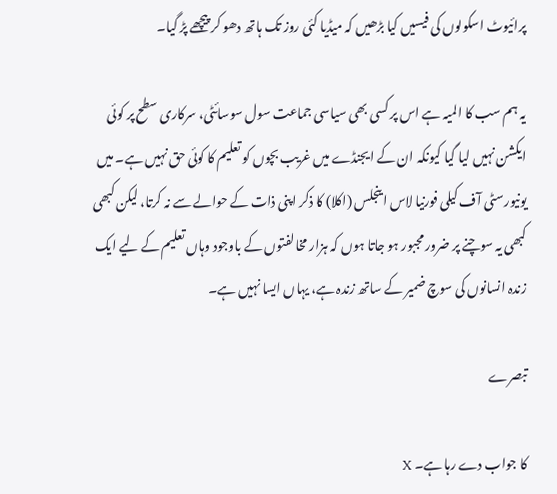پرائیوٹ اسکولوں کی فیسیں کیا بڑھیں کہ میڈیا کئی روز تک ہاتھ دھو کر پیچھے پڑ گیا۔

یہ ہم سب کا المیہ ہے اس پر کسی بھی سیاسی جماعت سول سوسائٹی، سرکاری سطح پر کوئی ایکشن نہیں لیا گیا کیونکہ ان کے ایجنڈے میں غریب بچوں کو تعلیم کا کوئی حق نہیں ہے۔ میں یونیورسٹی آف کیلی فورنیا لاس اینجلس (اکلا) کا ذکر اپنی ذات کے حوالے سے نہ کرتا، لیکن کبھی کبھی یہ سوچنے پر ضرور مجبور ہو جاتا ہوں کہ ہزار مخالفتوں کے باوجود وہاں تعلیم کے لیے ایک زندہ انسانوں کی سوچ ضمیر کے ساتھ زندہ ہے، یہاں ایسا نہیں ہے۔

تبصرے

کا جواب دے رہا ہے۔ X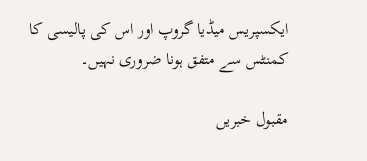ایکسپریس میڈیا گروپ اور اس کی پالیسی کا کمنٹس سے متفق ہونا ضروری نہیں۔

مقبول خبریں